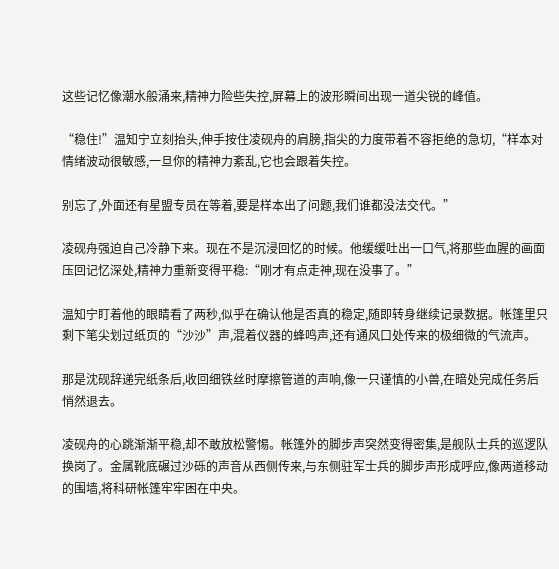这些记忆像潮水般涌来,精神力险些失控,屏幕上的波形瞬间出现一道尖锐的峰值。

“稳住!”温知宁立刻抬头,伸手按住凌砚舟的肩膀,指尖的力度带着不容拒绝的急切,“样本对情绪波动很敏感,一旦你的精神力紊乱,它也会跟着失控。

别忘了,外面还有星盟专员在等着,要是样本出了问题,我们谁都没法交代。”

凌砚舟强迫自己冷静下来。现在不是沉浸回忆的时候。他缓缓吐出一口气,将那些血腥的画面压回记忆深处,精神力重新变得平稳:“刚才有点走神,现在没事了。”

温知宁盯着他的眼睛看了两秒,似乎在确认他是否真的稳定,随即转身继续记录数据。帐篷里只剩下笔尖划过纸页的“沙沙”声,混着仪器的蜂鸣声,还有通风口处传来的极细微的气流声。

那是沈砚辞递完纸条后,收回细铁丝时摩擦管道的声响,像一只谨慎的小兽,在暗处完成任务后悄然退去。

凌砚舟的心跳渐渐平稳,却不敢放松警惕。帐篷外的脚步声突然变得密集,是舰队士兵的巡逻队换岗了。金属靴底碾过沙砾的声音从西侧传来,与东侧驻军士兵的脚步声形成呼应,像两道移动的围墙,将科研帐篷牢牢困在中央。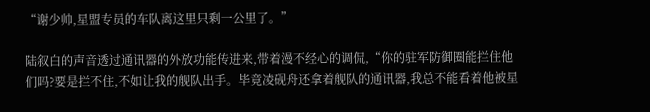“谢少帅,星盟专员的车队离这里只剩一公里了。”

陆叙白的声音透过通讯器的外放功能传进来,带着漫不经心的调侃,“你的驻军防御圈能拦住他们吗?要是拦不住,不如让我的舰队出手。毕竟凌砚舟还拿着舰队的通讯器,我总不能看着他被星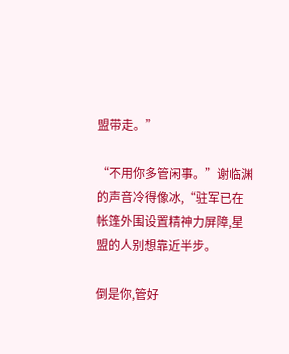盟带走。”

“不用你多管闲事。”谢临渊的声音冷得像冰,“驻军已在帐篷外围设置精神力屏障,星盟的人别想靠近半步。

倒是你,管好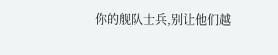你的舰队士兵,别让他们越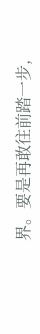界。要是再敢往前踏一步,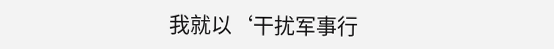我就以‘干扰军事行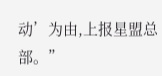动’为由,上报星盟总部。”